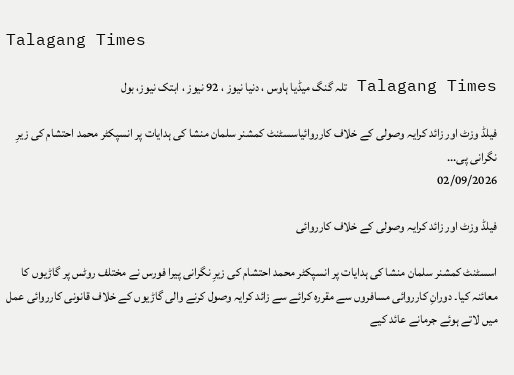Talagang Times

Talagang Times تلہ گنگ میڈیا ہاوس ، دنیا نیوز ، 92 نیوز ، ابتک نیوز، بول

فیلڈ وزٹ اور زائد کرایہ وصولی کے خلاف کارروائیاسسٹنٹ کمشنر سلمان منشا کی ہدایات پر انسپکٹر محمد احتشام کی زیرِ نگرانی پی...
02/09/2026

فیلڈ وزٹ اور زائد کرایہ وصولی کے خلاف کارروائی

اسسٹنٹ کمشنر سلمان منشا کی ہدایات پر انسپکٹر محمد احتشام کی زیرِ نگرانی پیرا فورس نے مختلف روٹس پر گاڑیوں کا معائنہ کیا۔ دورانِ کارروائی مسافروں سے مقررہ کرائے سے زائد کرایہ وصول کرنے والی گاڑیوں کے خلاف قانونی کارروائی عمل میں لاتے ہوئے جرمانے عائد کیے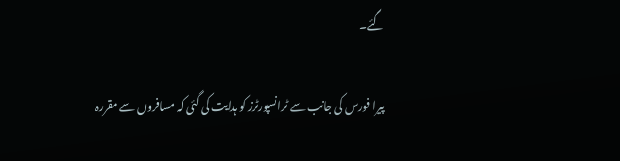گئے۔

پیرا فورس کی جانب سے ٹرانسپورٹرز کو ہدایت کی گئی کہ مسافروں سے مقررہ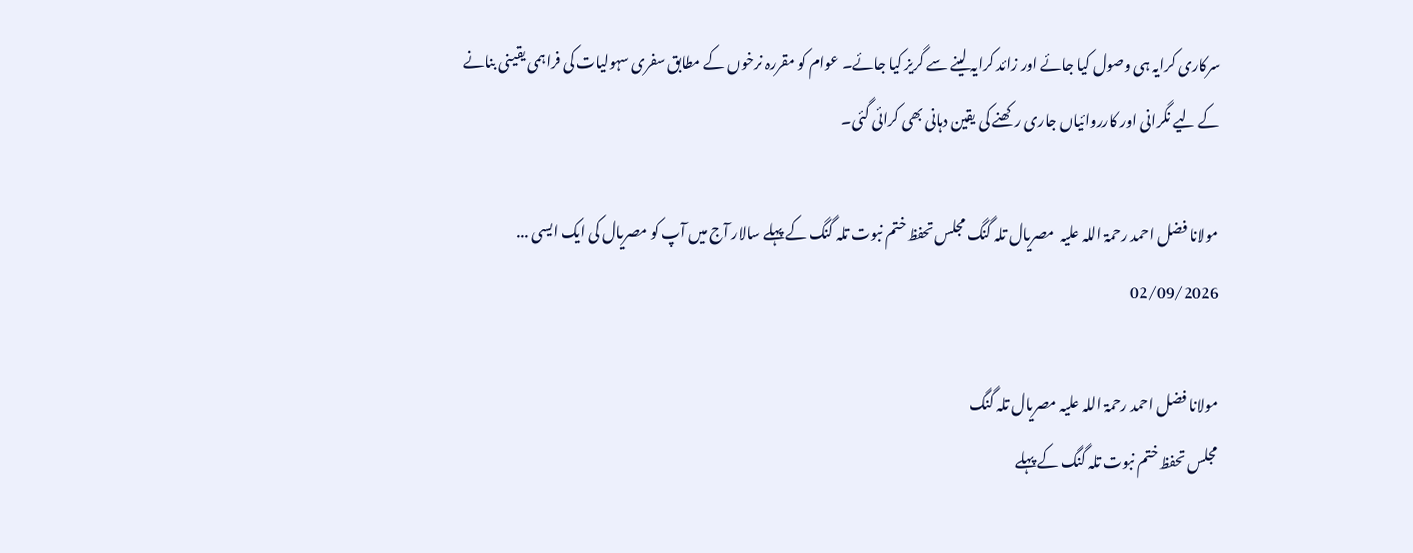سرکاری کرایہ ہی وصول کیا جائے اور زائد کرایہ لینے سے گریز کیا جائے۔ عوام کو مقررہ نرخوں کے مطابق سفری سہولیات کی فراہمی یقینی بنانے کے لیے نگرانی اور کارروائیاں جاری رکھنے کی یقین دہانی بھی کرائی گئی۔

مولانا فضل احمد رحمۃ اللہ علیہ  مصریال تلہ گنگ مجلس تحفظ ختم نبوت تلہ گنگ کے پہلے سالار آج میں آپ کو مصریال کی ایک ایسی ...
02/09/2026

مولانا فضل احمد رحمۃ اللہ علیہ مصریال تلہ گنگ
مجلس تحفظ ختم نبوت تلہ گنگ کے پہلے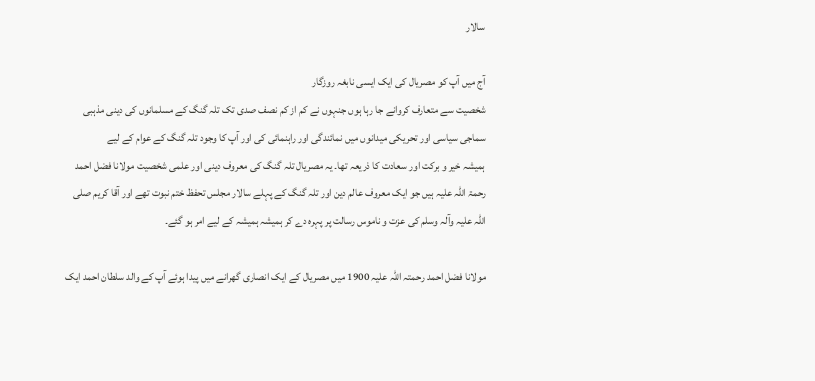سالار

آج میں آپ کو مصریال کی ایک ایسی نابغہ روزگار
شخصیت سے متعارف کروانے جا رہا ہوں جنہوں نے کم از کم نصف صدی تک تلہ گنگ کے مسلمانوں کی دینی مذہبی سماجی سیاسی اور تحریکی میدانوں میں نمائندگی اور راہنمائی کی اور آپ کا وجود تلہ گنگ کے عوام کے لیے
ہمیشہ خیر و برکت اور سعادت کا ذریعہ تھا۔ یہ مصریال تلہ گنگ کی معروف دینی اور علمی شخصیت مولانا فضل احمد رحمۃ اللہ علیہ ہیں جو ایک معروف عالم دین اور تلہ گنگ کے پہلے سالار مجلس تحفظ ختم نبوت تھے اور آقا کریم صلی اللہ علیہ وآلہ وسلم کی عزت و ناموس رسالت پر پہرہ دے کر ہمیشہ ہمیشہ کے لیے امر ہو گئے۔

مولانا فضل احمد رحمتہ اللہ علیہ 1900 میں مصریال کے ایک انصاری گھرانے میں پیدا ہوئے آپ کے والد سلطان احمد ایک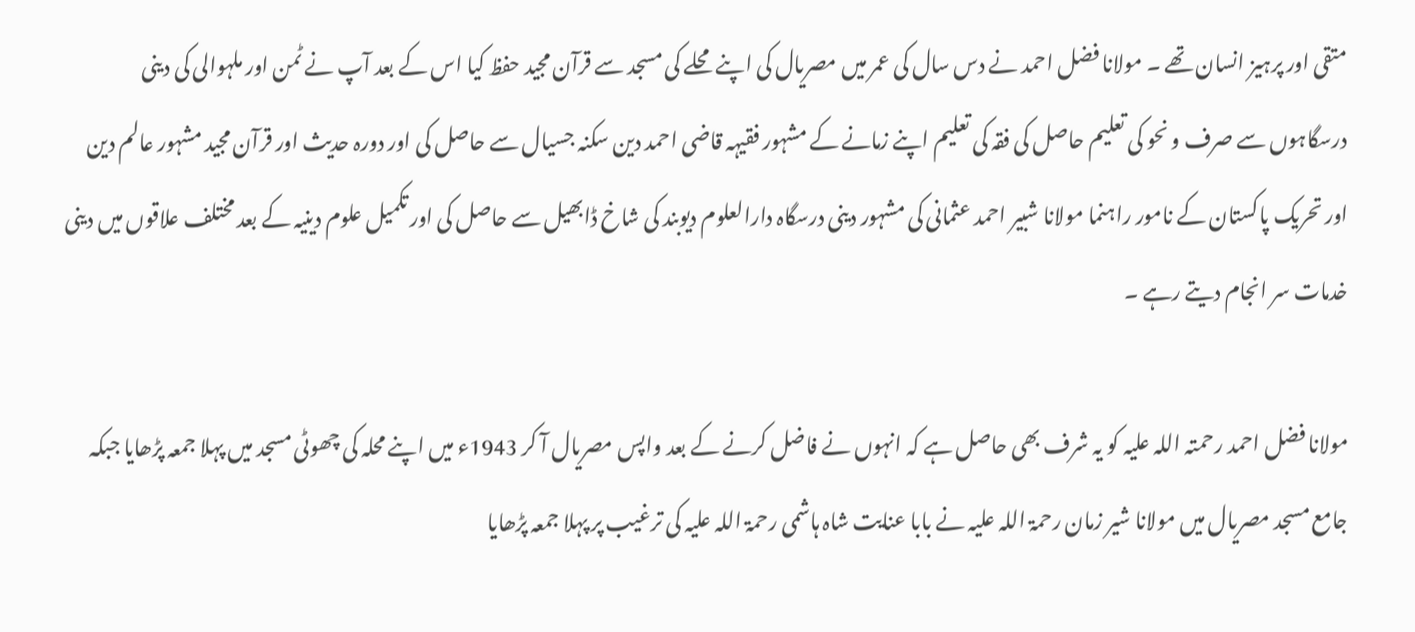متقی اور پرہیز انسان تھے ۔ مولانا فضل احمد نے دس سال کی عمر میں مصریال کی اپنے محلے کی مسجد سے قرآن مجید حفظ کیا اس کے بعد آپ نے ٹمن اور ملہوالی کی دینی درسگاہوں سے صرف و نحو کی تعلیم حاصل کی فقہ کی تعلیم اپنے زمانے کے مشہور فقیہہ قاضی احمد دین سکنہ جسیال سے حاصل کی اور دورہ حدیث اور قرآن مجید مشہور عالم دین اور تحریک پاکستان کے نامور راہنما مولانا شبیر احمد عثمانی کی مشہور دینی درسگاہ دارالعلوم دیوبند کی شاخ ڈابھیل سے حاصل کی اور تکمیل علوم دینیہ کے بعد مختلف علاقوں میں دینی خدمات سر انجام دیتے رہے ۔

مولانا فضل احمد رحمتہ اللہ علیہ کو یہ شرف بھی حاصل ہے کہ انہوں نے فاضل کرنے کے بعد واپس مصریال آ کر 1943ء میں اپنے محلہ کی چھوٹی مسجد میں پہلا جمعہ پڑھایا جبکہ جامع مسجد مصریال میں مولانا شیر زمان رحمۃ اللہ علیہ نے بابا عنایت شاہ ہاشمی رحمۃ اللہ علیہ کی ترغیب پر پہلا جمعہ پڑھایا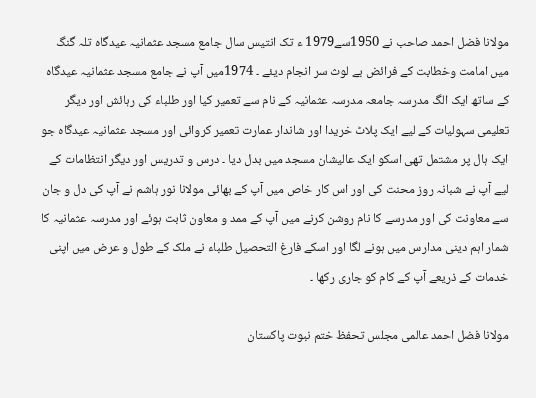مولانا فضل احمد صاحب نے 1950سے1979 ء تک انتیس سال جامع مسجد عثمانیہ عیدگاہ تلہ گنگ میں امامت وخطابت کے فرائض بے لوث سر انجام دیئے ۔ 1974میں آپ نے جامع مسجد عثمانیہ عیدگاہ کے ساتھ ایک الگ مدرسہ جامعہ مدرسہ عثمانیہ کے نام سے تعمیر کیا اور طلباء کی رہائش اور دیگر تعلیمی سہولیات کے لیے ایک پلاٹ خریدا اور شاندار عمارت تعمیر کروائی اور مسجد عثمانیہ عیدگاہ جو ایک ہال پر مشتمل تھی اسکو ایک عالیشان مسجد میں بدل دیا ۔ درس و تدریس اور دیگر انتظامات کے لیے آپ نے شبانہ روز محنت کی اور اس کار خاص میں آپ کے بھائی مولانا نور ہاشم نے آپ کی دل و جان سے معاونت کی اور مدرسے کا نام روشن کرنے میں آپ کے ممد و معاون ثابت ہوئے اور مدرسہ عثمانیہ کا شمار اہم دینی مدارس میں ہونے لگا اور اسکے فارغ التحصیل طلباء نے ملک کے طول و عرض میں اپنی خدمات کے ذریعے آپ کے کام کو جاری رکھا ۔

مولانا فضل احمد عالمی مجلس تحفظ ختم نبوت پاکستان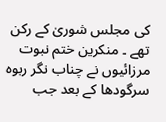کی مجلس شوریٰ کے رکن تھے ۔ منکرین ختم نبوت مرزائیوں نے چناب نگر ربوہ سرگودھا کے بعد جب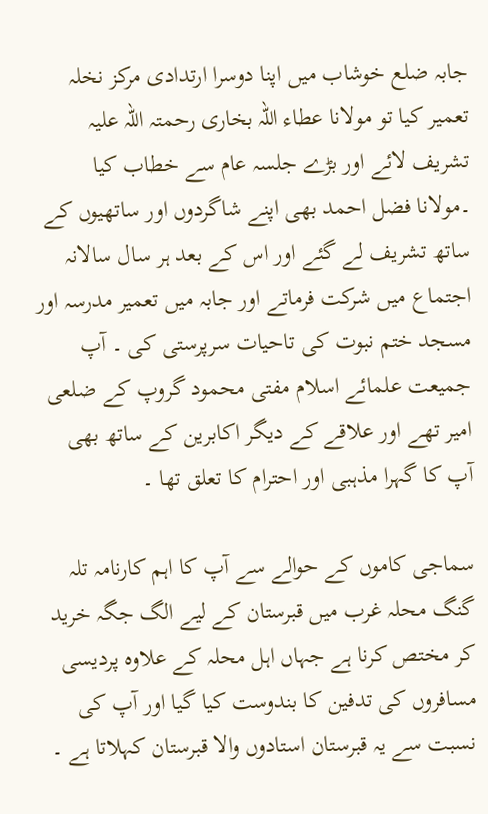جابہ ضلع خوشاب میں اپنا دوسرا ارتدادی مرکز نخلہ تعمیر کیا تو مولانا عطاء اللہ بخاری رحمتہ اللہ علیہ تشریف لائے اور بڑے جلسہ عام سے خطاب کیا ۔مولانا فضل احمد بھی اپنے شاگردوں اور ساتھیوں کے ساتھ تشریف لے گئے اور اس کے بعد ہر سال سالانہ اجتماع میں شرکت فرماتے اور جابہ میں تعمیر مدرسہ اور مسجد ختم نبوت کی تاحیات سرپرستی کی ۔ آپ جمیعت علمائے اسلام مفتی محمود گروپ کے ضلعی امیر تھے اور علاقے کے دیگر اکابرین کے ساتھ بھی آپ کا گہرا مذہبی اور احترام کا تعلق تھا ۔

سماجی کاموں کے حوالے سے آپ کا اہم کارنامہ تلہ گنگ محلہ غرب میں قبرستان کے لیے الگ جگہ خرید کر مختص کرنا ہے جہاں اہل محلہ کے علاوہ پردیسی مسافروں کی تدفین کا بندوست کیا گیا اور آپ کی نسبت سے یہ قبرستان استادوں والا قبرستان کہلاتا ہے ۔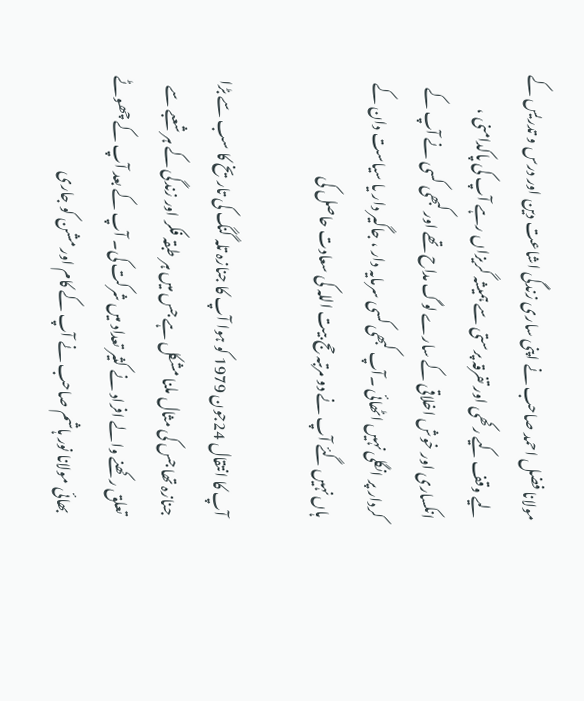مولانا فضل احمد صاحب نے اپنی ساری زندگی اشاعت دین اور درس و تدریس کے لیے وقف کیے رکھی اور تفرقہ پرستی سے ہمیشہ گریزاں رہے آپ کی پاکدامنی ، انکساری اور خوش اخلاقی کے سارے لوگ مداح تھے اور کبھی کسی نے آپ کے کردار پر انگلی نہیں اٹھائی ۔آپ کبھی کسی سرمایہ دار ، جاگیر دار یا سیاست دان کے ہاں نہیں گئے آپ نے دو مرتبہ حج بیت اللہ کی سعادت حاصل کی

آپ کا انتقال 24جون 1979 کو ہوا آپ کا جنازہ تلہ گنگ کی تاریخ کا سب سے بڑا جنازہ تھا جس کی مثال ملنا مشکل ہے جس میں ہر طبقہ فکر اور زندگی کے ہر شعبے سے تعلق رکھنے والے افراد نے کثیر تعداد میں شرکت کی۔ آپ کے بعد آپ کے چھوٹے بھائی مولانا نور ہاشم صاحب نے آپ کے کام اور مشن کو جاری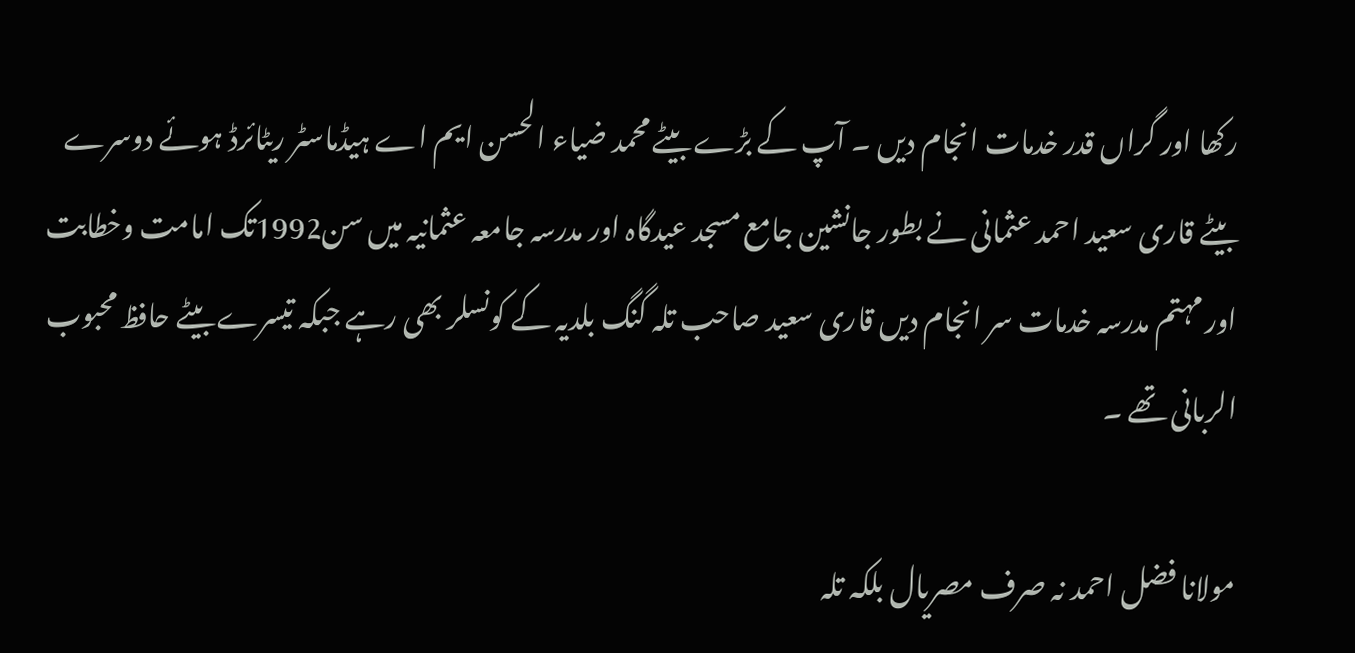رکھا اور گراں قدر خدمات انجام دیں ۔ آپ کے بڑے بیٹے محمد ضیاء الحسن ایم اے ہیڈماسٹر ریٹائرڈ ہوئے دوسرے بیٹے قاری سعید احمد عثمانی نے بطور جانشین جامع مسجد عیدگاہ اور مدرسہ جامعہ عثمانیہ میں سن1992تک امامت وخطابت اور مہتم مدرسہ خدمات سر انجام دیں قاری سعید صاحب تلہ گنگ بلدیہ کے کونسلر بھی رہے جبکہ تیسرے بیٹے حافظ محبوب الربانی تھے ۔

مولانا فضل احمد نہ صرف مصریال بلکہ تلہ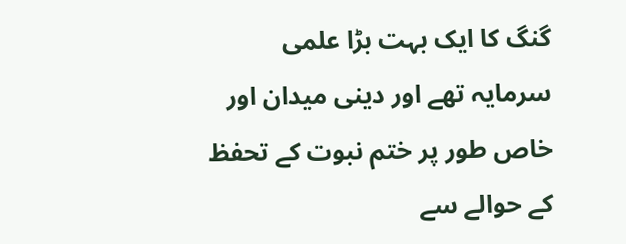گنگ کا ایک بہت بڑا علمی سرمایہ تھے اور دینی میدان اور خاص طور پر ختم نبوت کے تحفظ کے حوالے سے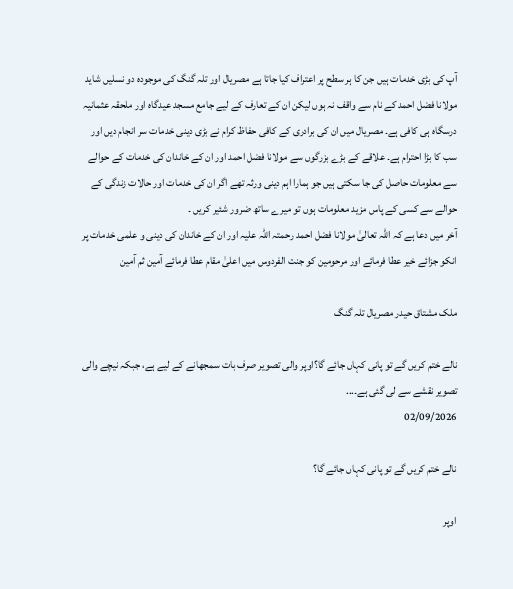آپ کی بڑی خدمات ہیں جن کا ہر سطح پر اعتراف کیا جاتا ہے مصریال اور تلہ گنگ کی موجودہ دو نسلیں شاید مولانا فضل احمد کے نام سے واقف نہ ہوں لیکن ان کے تعارف کے لیے جامع مسجد عیدگاہ اور ملحقہ عثمانیہ درسگاہ ہی کافی ہے۔ مصریال میں ان کی برادری کے کافی حفاظ کرام نے بڑی دینی خدمات سر انجام دیں اور سب کا بڑا احترام ہے۔ علاقے کے بڑے بزرگوں سے مولانا فضل احمد اور ان کے خاندان کی خدمات کے حوالے سے معلومات حاصل کی جا سکتی ہیں جو ہمارا اہم دینی ورثہ تھے اگر ان کی خدمات اور حالات زندگی کے حوالے سے کسی کے پاس مزید معلومات ہوں تو میرے ساتھ ضرور شئیر کریں ۔
آخر میں دعا ہے کہ اللہ تعالیٰ مولانا فضل احمد رحمتہ اللہ علیہ اور ان کے خاندان کی دینی و علمی خدمات پر انکو جزائے خیر عطا فرمائے اور مرحومین کو جنت الفردوس میں اعلیٰ مقام عطا فرمائے آمین ثم آمین

ملک مشتاق حیدر مصریال تلہ گنگ

نالے ختم کریں گے تو پانی کہاں جائے گا؟اوپر والی تصویر صرف بات سمجھانے کے لیے ہے، جبکہ نیچے والی تصویر نقشے سے لی گئی ہے۔...
02/09/2026

نالے ختم کریں گے تو پانی کہاں جائے گا؟

اوپر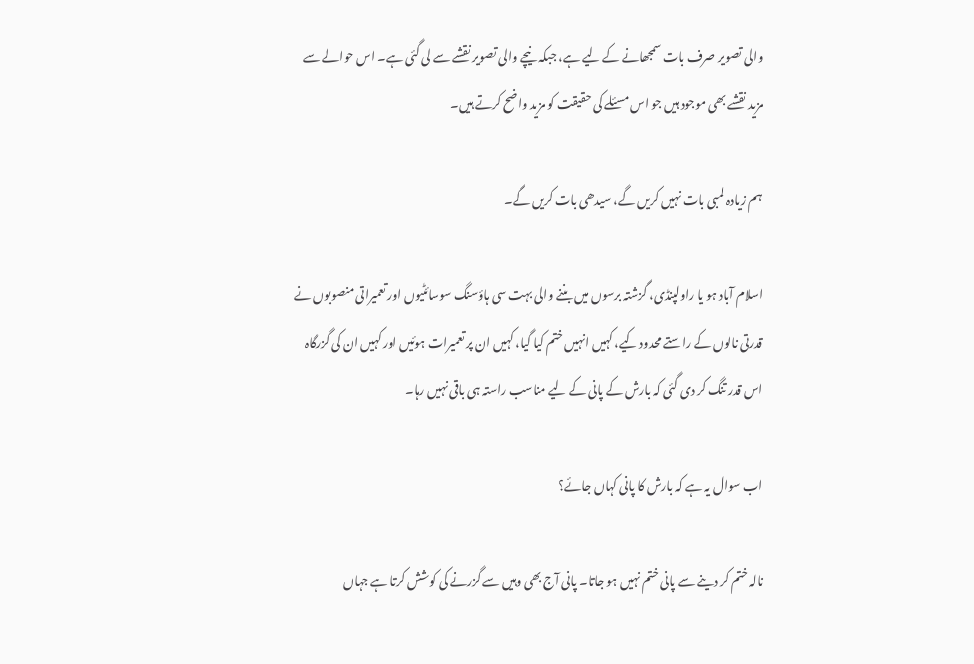والی تصویر صرف بات سمجھانے کے لیے ہے، جبکہ نیچے والی تصویر نقشے سے لی گئی ہے۔ اس حوالے سے مزید نقشے بھی موجود ہیں جو اس مسئلے کی حقیقت کو مزید واضح کرتے ہیں۔

ہم زیادہ لمبی بات نہیں کریں گے، سیدھی بات کریں گے۔

اسلام آباد ہو یا راولپنڈی، گزشتہ برسوں میں بننے والی بہت سی ہاؤسنگ سوسائٹیوں اور تعمیراتی منصوبوں نے قدرتی نالوں کے راستے محدود کیے، کہیں انہیں ختم کیا گیا، کہیں ان پر تعمیرات ہوئیں اور کہیں ان کی گزرگاہ اس قدر تنگ کر دی گئی کہ بارش کے پانی کے لیے مناسب راستہ ہی باقی نہیں رہا۔

اب سوال یہ ہے کہ بارش کا پانی کہاں جائے؟

نالہ ختم کر دینے سے پانی ختم نہیں ہو جاتا۔ پانی آج بھی وہیں سے گزرنے کی کوشش کرتا ہے جہاں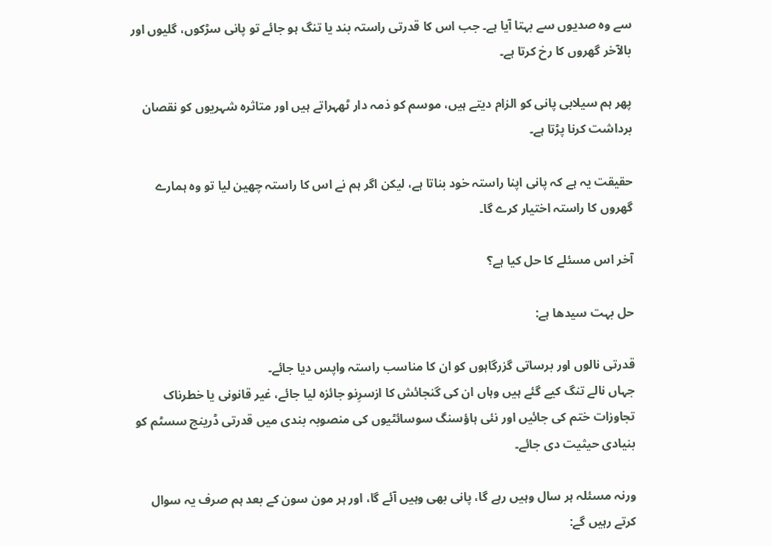سے وہ صدیوں سے بہتا آیا ہے۔ جب اس کا قدرتی راستہ بند یا تنگ ہو جائے تو پانی سڑکوں، گلیوں اور بالآخر گھروں کا رخ کرتا ہے۔

پھر ہم سیلابی پانی کو الزام دیتے ہیں، موسم کو ذمہ دار ٹھہراتے ہیں اور متاثرہ شہریوں کو نقصان برداشت کرنا پڑتا ہے۔

حقیقت یہ ہے کہ پانی اپنا راستہ خود بناتا ہے، لیکن اگر ہم نے اس کا راستہ چھین لیا تو وہ ہمارے گھروں کا راستہ اختیار کرے گا۔

آخر اس مسئلے کا حل کیا ہے؟

حل بہت سیدھا ہے:

قدرتی نالوں اور برساتی گزرگاہوں کو ان کا مناسب راستہ واپس دیا جائے۔
جہاں نالے تنگ کیے گئے ہیں وہاں ان کی گنجائش کا ازسرِنو جائزہ لیا جائے، غیر قانونی یا خطرناک تجاوزات ختم کی جائیں اور نئی ہاؤسنگ سوسائٹیوں کی منصوبہ بندی میں قدرتی ڈرینج سسٹم کو بنیادی حیثیت دی جائے۔

ورنہ مسئلہ ہر سال وہیں رہے گا، پانی بھی وہیں آئے گا، اور ہر مون سون کے بعد ہم صرف یہ سوال کرتے رہیں گے: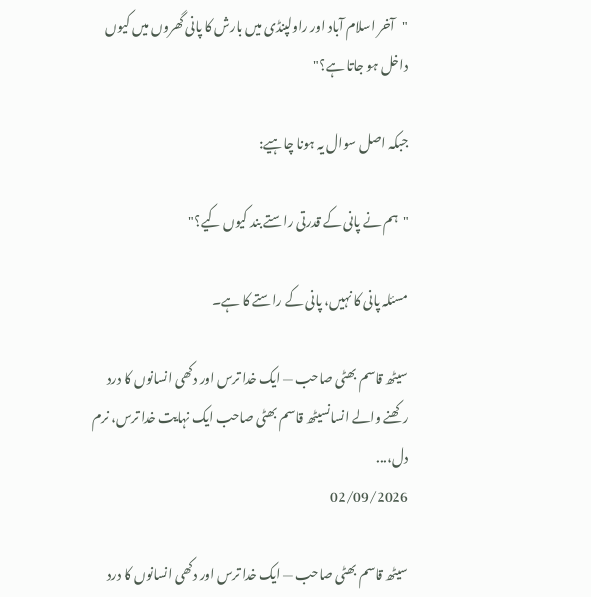"آخر اسلام آباد اور راولپنڈی میں بارش کا پانی گھروں میں کیوں داخل ہو جاتا ہے؟"

جبکہ اصل سوال یہ ہونا چاہیے:

"ہم نے پانی کے قدرتی راستے بند کیوں کیے؟"

مسئلہ پانی کا نہیں، پانی کے راستے کا ہے۔

سیٹھ قاسم بھٹی صاحب — ایک خدا ترس اور دکھی انسانوں کا درد رکھنے والے انسانسیٹھ قاسم بھٹی صاحب ایک نہایت خدا ترس، نرم دل،...
02/09/2026

سیٹھ قاسم بھٹی صاحب — ایک خدا ترس اور دکھی انسانوں کا درد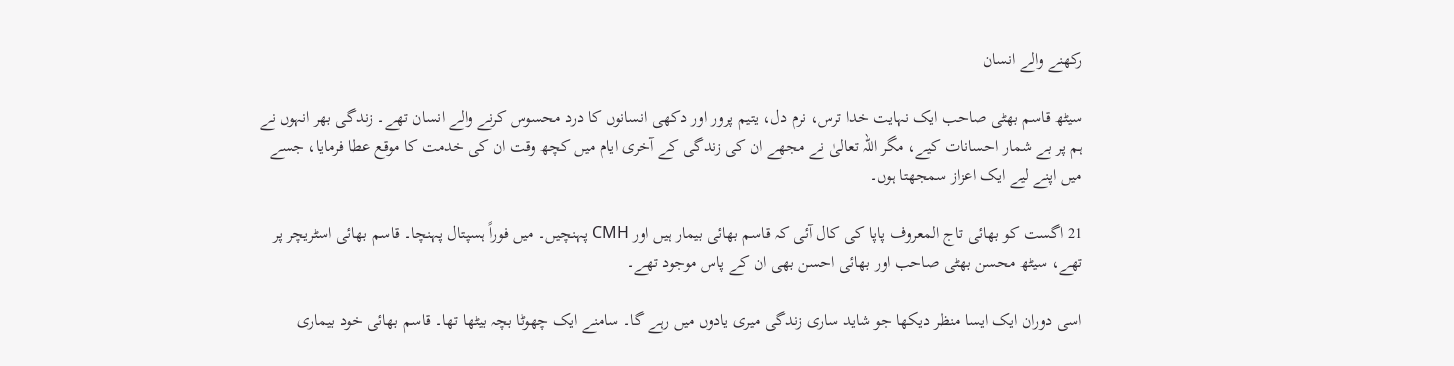رکھنے والے انسان

سیٹھ قاسم بھٹی صاحب ایک نہایت خدا ترس، نرم دل، یتیم پرور اور دکھی انسانوں کا درد محسوس کرنے والے انسان تھے۔ زندگی بھر انہوں نے ہم پر بے شمار احسانات کیے، مگر اللہ تعالیٰ نے مجھے ان کی زندگی کے آخری ایام میں کچھ وقت ان کی خدمت کا موقع عطا فرمایا، جسے میں اپنے لیے ایک اعزاز سمجھتا ہوں۔

21 اگست کو بھائی تاج المعروف پاپا کی کال آئی کہ قاسم بھائی بیمار ہیں اور CMH پہنچیں۔ میں فوراً ہسپتال پہنچا۔ قاسم بھائی اسٹریچر پر تھے، سیٹھ محسن بھٹی صاحب اور بھائی احسن بھی ان کے پاس موجود تھے۔

اسی دوران ایک ایسا منظر دیکھا جو شاید ساری زندگی میری یادوں میں رہے گا۔ سامنے ایک چھوٹا بچہ بیٹھا تھا۔ قاسم بھائی خود بیماری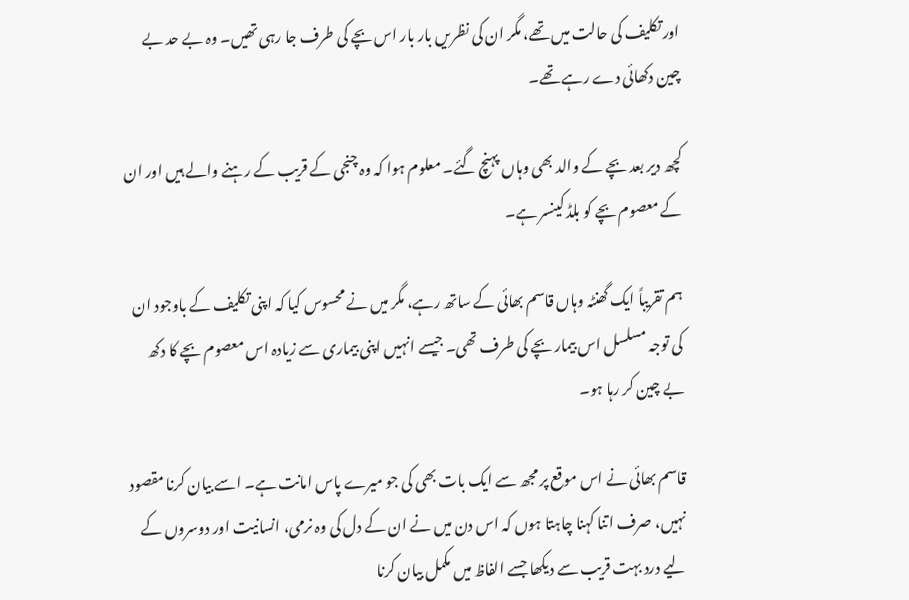اور تکلیف کی حالت میں تھے، مگر ان کی نظریں بار بار اس بچے کی طرف جا رہی تھیں۔ وہ بے حد بے چین دکھائی دے رہے تھے۔

کچھ دیر بعد بچے کے والد بھی وہاں پہنچ گئے۔ معلوم ہوا کہ وہ چنجی کے قریب کے رہنے والے ہیں اور ان کے معصوم بچے کو بلڈ کینسر ہے۔

ہم تقریباً ایک گھنٹہ وہاں قاسم بھائی کے ساتھ رہے، مگر میں نے محسوس کیا کہ اپنی تکلیف کے باوجود ان کی توجہ مسلسل اس بیمار بچے کی طرف تھی۔ جیسے انہیں اپنی بیماری سے زیادہ اس معصوم بچے کا دکھ بے چین کر رہا ہو۔

قاسم بھائی نے اس موقع پر مجھ سے ایک بات بھی کی جو میرے پاس امانت ہے۔ اسے بیان کرنا مقصود نہیں، صرف اتنا کہنا چاہتا ہوں کہ اس دن میں نے ان کے دل کی وہ نرمی، انسانیت اور دوسروں کے لیے درد بہت قریب سے دیکھا جسے الفاظ میں مکمل بیان کرنا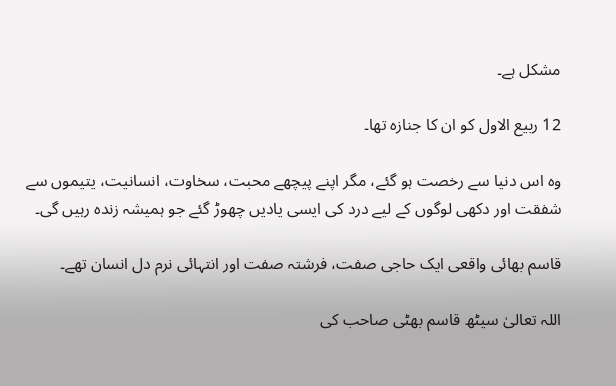مشکل ہے۔

12 ربیع الاول کو ان کا جنازہ تھا۔

وہ اس دنیا سے رخصت ہو گئے، مگر اپنے پیچھے محبت، سخاوت، انسانیت، یتیموں سے شفقت اور دکھی لوگوں کے لیے درد کی ایسی یادیں چھوڑ گئے جو ہمیشہ زندہ رہیں گی۔

قاسم بھائی واقعی ایک حاجی صفت، فرشتہ صفت اور انتہائی نرم دل انسان تھے۔

اللہ تعالیٰ سیٹھ قاسم بھٹی صاحب کی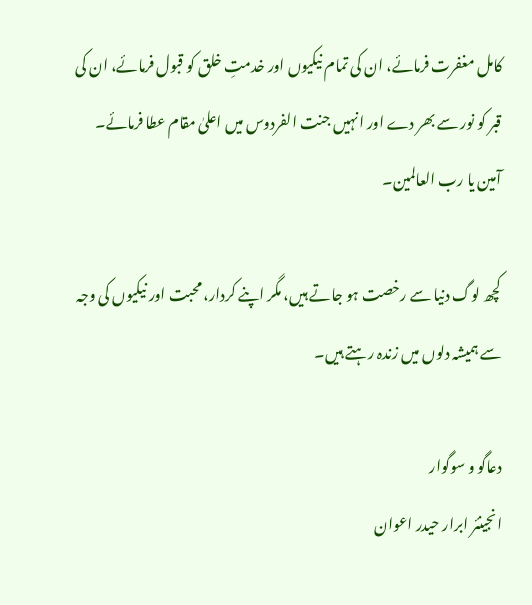کامل مغفرت فرمائے، ان کی تمام نیکیوں اور خدمتِ خلق کو قبول فرمائے، ان کی قبر کو نور سے بھر دے اور انہیں جنت الفردوس میں اعلیٰ مقام عطا فرمائے۔ آمین یا رب العالمین۔

کچھ لوگ دنیا سے رخصت ہو جاتے ہیں، مگر اپنے کردار، محبت اور نیکیوں کی وجہ سے ہمیشہ دلوں میں زندہ رہتے ہیں۔

دعاگو و سوگوار
انجینئر ابرار حیدر اعوان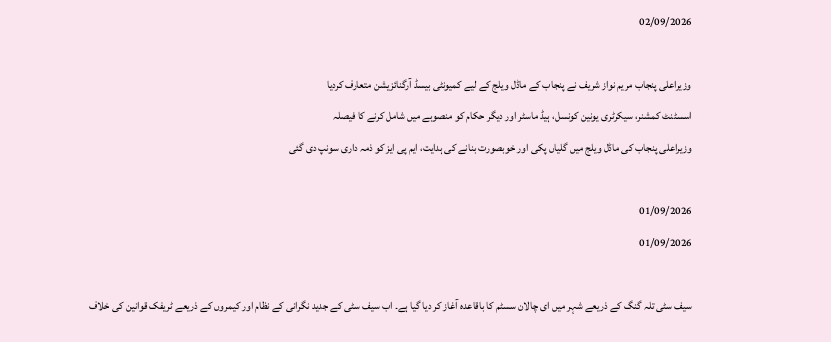02/09/2026

وزیراعلی پنجاب مریم نواز شریف نے پنجاب کے ماڈل ویلج کے لیے کمیونٹی بیسڈ آرگنائزیشن متعارف کردیا
اسسٹنٹ کمشنر، سیکرٹری یونین کونسل، ہیڈ ماسٹر اور دیگر حکام کو منصوبے میں شامل کرنے کا فیصلہ
وزیراعلی پنجاب کی ماڈل ویلج میں گلیاں پکی اور خوبصورت بنانے کی ہدایت، ایم پی ایز کو ذمہ داری سونپ دی گئی

01/09/2026
01/09/2026

سیف سٹی تلہ گنگ کے ذریعے شہر میں ای چالان سسٹم کا باقاعدہ آغاز کر دیا گیا ہے۔ اب سیف سٹی کے جدید نگرانی کے نظام اور کیمروں کے ذریعے ٹریفک قوانین کی خلاف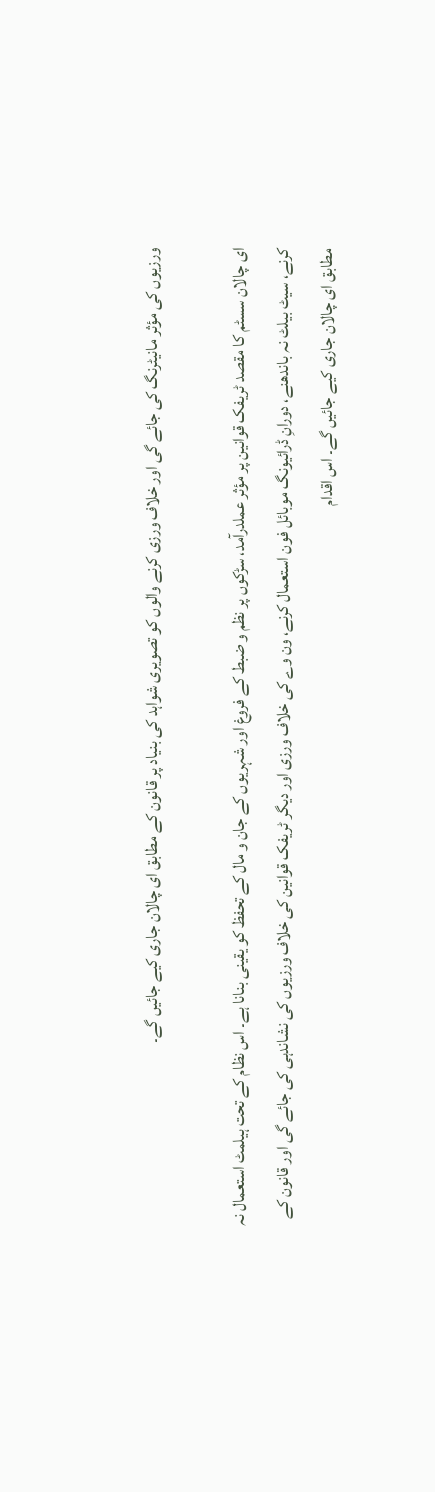ورزیوں کی مؤثر مانیٹرنگ کی جائے گی اور خلاف ورزی کرنے والوں کو تصویری شواہد کی بنیاد پر قانون کے مطابق ای چالان جاری کیے جائیں گے۔

ای چالان سسٹم کا مقصد ٹریفک قوانین پر مؤثر عملدرآمد، سڑکوں پر نظم و ضبط کے فروغ اور شہریوں کے جان و مال کے تحفظ کو یقینی بنانا ہے۔ اس نظام کے تحت ہیلمٹ استعمال نہ کرنے، سیٹ بیلٹ نہ باندھنے، دورانِ ڈرائیونگ موبائل فون استعمال کرنے، ون وے کی خلاف ورزی اور دیگر ٹریفک قوانین کی خلاف ورزیوں کی نشاندہی کی جائے گی اور قانون کے مطابق ای چالان جاری کیے جائیں گے۔ اس اقدام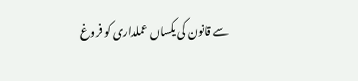سے قانون کی یکساں عملداری کو فروغ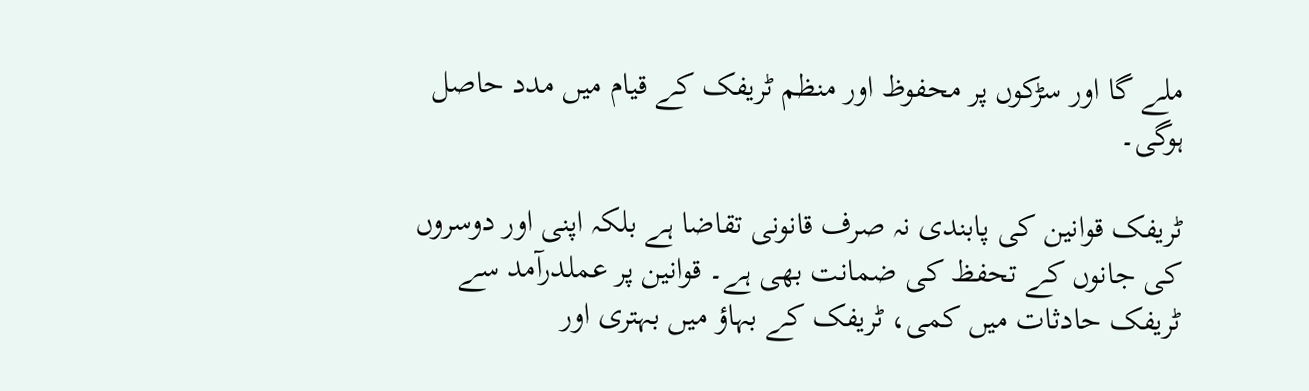ملے گا اور سڑکوں پر محفوظ اور منظم ٹریفک کے قیام میں مدد حاصل ہوگی۔

ٹریفک قوانین کی پابندی نہ صرف قانونی تقاضا ہے بلکہ اپنی اور دوسروں کی جانوں کے تحفظ کی ضمانت بھی ہے۔ قوانین پر عملدرآمد سے ٹریفک حادثات میں کمی، ٹریفک کے بہاؤ میں بہتری اور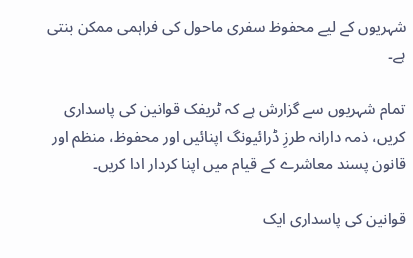شہریوں کے لیے محفوظ سفری ماحول کی فراہمی ممکن بنتی ہے۔

تمام شہریوں سے گزارش ہے کہ ٹریفک قوانین کی پاسداری کریں، ذمہ دارانہ طرزِ ڈرائیونگ اپنائیں اور محفوظ، منظم اور قانون پسند معاشرے کے قیام میں اپنا کردار ادا کریں۔

قوانین کی پاسداری ایک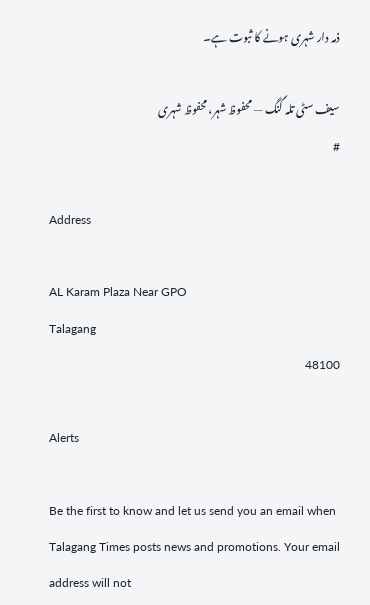ذمہ دار شہری ہونے کا ثبوت ہے۔

سیف سٹی تلہ گنگ — محفوظ شہر، محفوظ شہری
#

Address

AL Karam Plaza Near GPO
Talagang
48100

Alerts

Be the first to know and let us send you an email when Talagang Times posts news and promotions. Your email address will not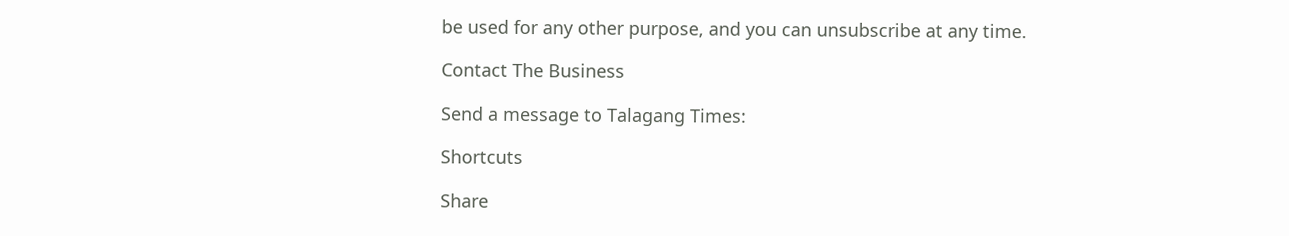be used for any other purpose, and you can unsubscribe at any time.

Contact The Business

Send a message to Talagang Times:

Shortcuts

Share